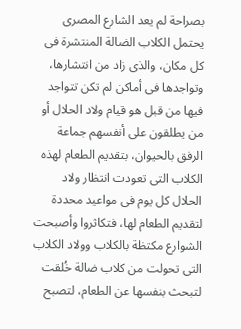بصراحة لم يعد الشارع المصرى يحتمل الكلاب الضالة المنتشرة فى كل مكان، والذى زاد من انتشارها، وتواجدها فى أماكن لم تكن تتواجد فيها من قبل هو قيام ولاد الحلال أو من يطلقون على أنفسهم جماعة الرفق بالحيوان، بتقديم الطعام لهذه الكلاب التى تعودت انتظار ولاد الحلال كل يوم فى مواعيد محددة لتقديم الطعام لها، فتكاثروا وأصبحت الشوارع مكتظة بالكلاب وولاد الكلاب التى تحولت من كلاب ضالة خُلقت لتبحث بنفسها عن الطعام، لتصبح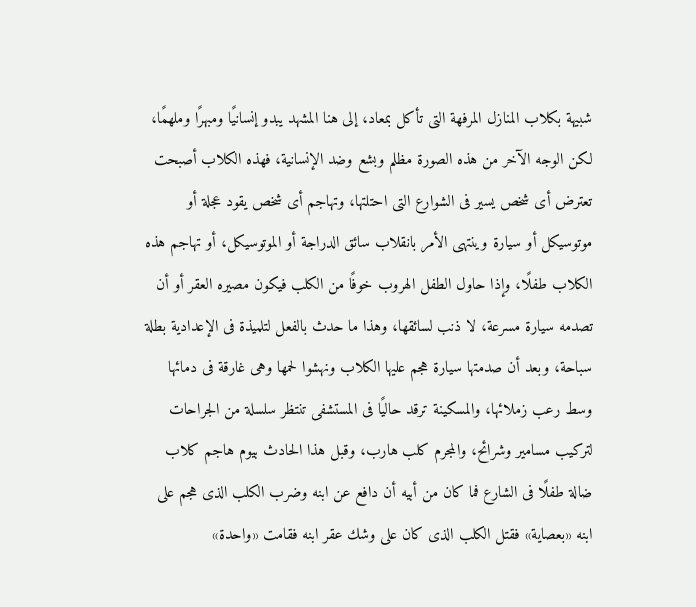شبيهة بكلاب المنازل المرفهة التى تأكل بمعاد، إلى هنا المشهد يبدو إنسانيًا ومبهرًا وملهمًا، لكن الوجه الآخر من هذه الصورة مظلم وبشع وضد الإنسانية، فهذه الكلاب أصبحت تعترض أى شخص يسير فى الشوارع التى احتلتها، وتهاجم أى شخص يقود عجلة أو موتوسيكل أو سيارة وينتهى الأمر بانقلاب سائق الدراجة أو الموتوسيكل، أو تهاجم هذه الكلاب طفلًا، وإذا حاول الطفل الهروب خوفًا من الكلب فيكون مصيره العقر أو أن تصدمه سيارة مسرعة، لا ذنب لسائقها، وهذا ما حدث بالفعل لتلميذة فى الإعدادية بطلة سباحة، وبعد أن صدمتها سيارة هجم عليها الكلاب ونهشوا لحمها وهى غارقة فى دمائها وسط رعب زملائها، والمسكينة ترقد حاليًا فى المستشفى تنتظر سلسلة من الجراحات لتركيب مسامير وشرائح، والمجرم كلب هارب، وقبل هذا الحادث بيوم هاجم كلاب ضالة طفلًا فى الشارع فما كان من أبيه أن دافع عن ابنه وضرب الكلب الذى هجم على ابنه «بعصاية» فقتل الكلب الذى كان على وشك عقر ابنه فقامت «واحدة»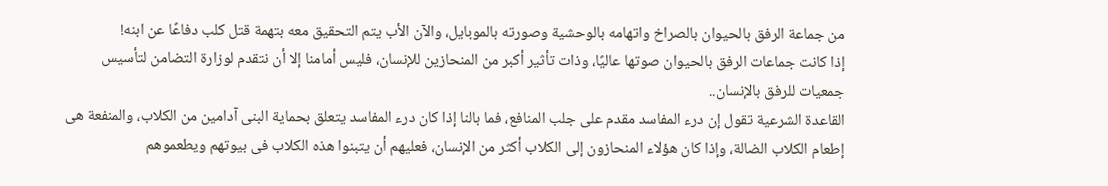من جماعة الرفق بالحيوان بالصراخ واتهامه بالوحشية وصورته بالموبايل، والآن الأب يتم التحقيق معه بتهمة قتل كلب دفاعًا عن ابنه!
إذا كانت جماعات الرفق بالحيوان صوتها عاليًا، وذات تأثير أكبر من المنحازين للإنسان، فليس أمامنا إلا أن نتقدم لوزارة التضامن لتأسيس جمعيات للرفق بالإنسان..
القاعدة الشرعية تقول إن درء المفاسد مقدم على جلب المنافع، فما بالنا إذا كان درء المفاسد يتعلق بحماية البنى آدامين من الكلاب، والمنفعة هى إطعام الكلاب الضالة، وإذا كان هؤلاء المنحازون إلى الكلاب أكثر من الإنسان، فعليهم أن يتبنوا هذه الكلاب فى بيوتهم ويطعموهم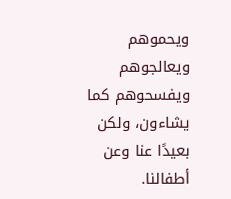ويحموهم ويعالجوهم ويفسحوهم كما يشاءون، ولكن بعيدًا عنا وعن أطفالنا.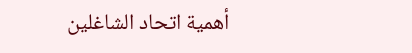أهمية اتحاد الشاغلين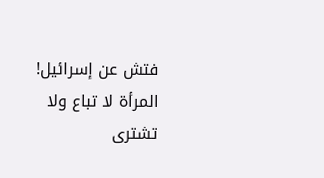فتش عن إسرائيل!
المرأة لا تباع ولا تشترى